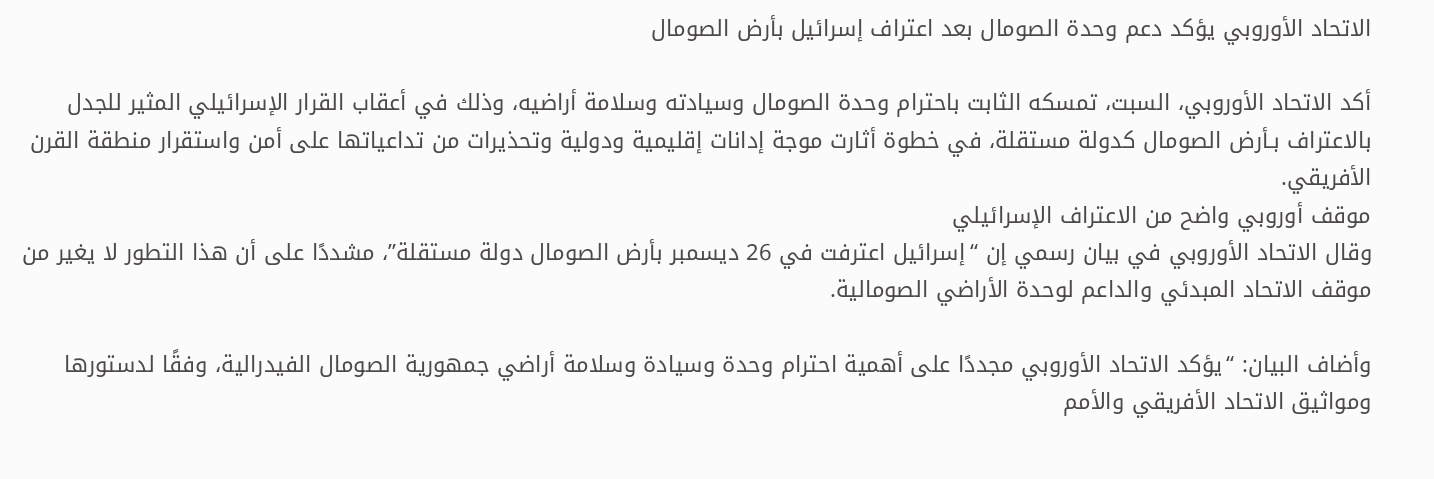الاتحاد الأوروبي يؤكد دعم وحدة الصومال بعد اعتراف إسرائيل بأرض الصومال

أكد الاتحاد الأوروبي، السبت، تمسكه الثابت باحترام وحدة الصومال وسيادته وسلامة أراضيه، وذلك في أعقاب القرار الإسرائيلي المثير للجدل بالاعتراف بـأرض الصومال كدولة مستقلة، في خطوة أثارت موجة إدانات إقليمية ودولية وتحذيرات من تداعياتها على أمن واستقرار منطقة القرن الأفريقي.
موقف أوروبي واضح من الاعتراف الإسرائيلي
وقال الاتحاد الأوروبي في بيان رسمي إن “إسرائيل اعترفت في 26 ديسمبر بأرض الصومال دولة مستقلة”، مشددًا على أن هذا التطور لا يغير من موقف الاتحاد المبدئي والداعم لوحدة الأراضي الصومالية.

وأضاف البيان: “يؤكد الاتحاد الأوروبي مجددًا على أهمية احترام وحدة وسيادة وسلامة أراضي جمهورية الصومال الفيدرالية، وفقًا لدستورها ومواثيق الاتحاد الأفريقي والأمم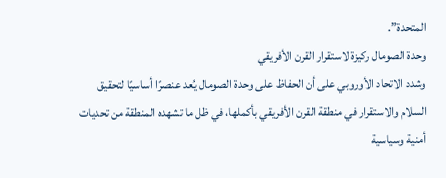المتحدة”.
وحدة الصومال ركيزة لاستقرار القرن الأفريقي
وشدد الاتحاد الأوروبي على أن الحفاظ على وحدة الصومال يُعد عنصرًا أساسيًا لتحقيق السلام والاستقرار في منطقة القرن الأفريقي بأكملها، في ظل ما تشهده المنطقة من تحديات أمنية وسياسية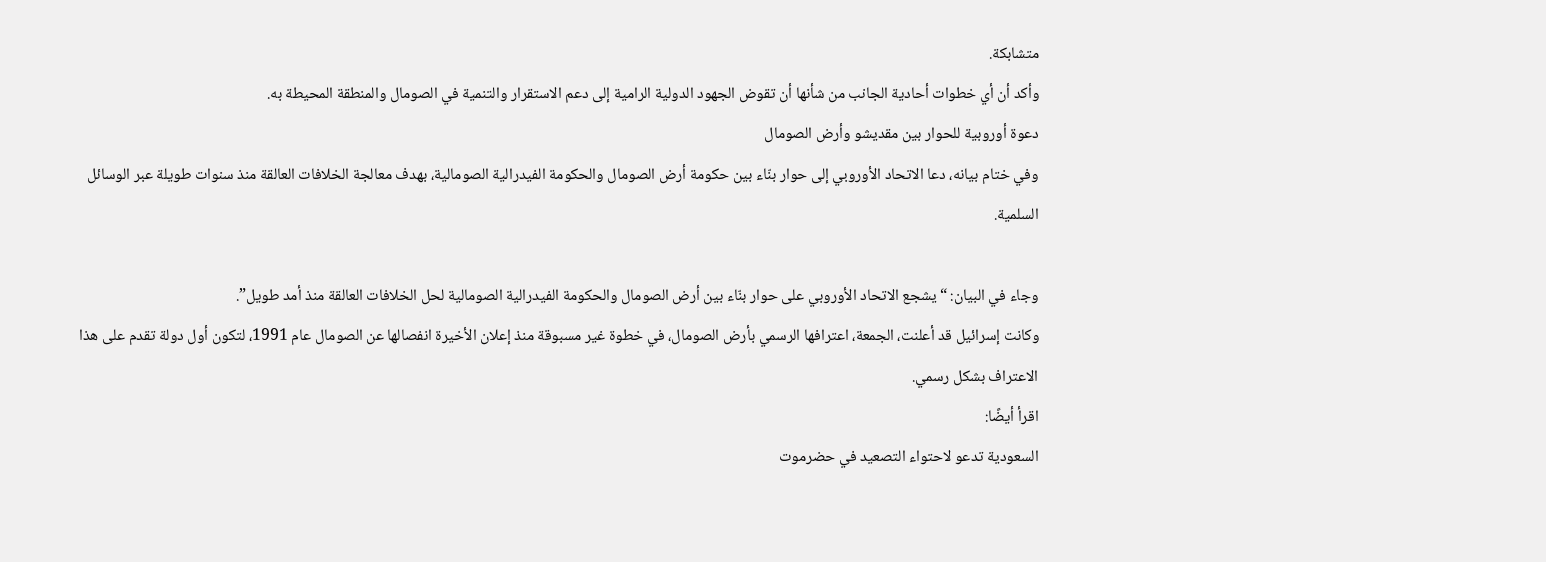متشابكة.
وأكد أن أي خطوات أحادية الجانب من شأنها أن تقوض الجهود الدولية الرامية إلى دعم الاستقرار والتنمية في الصومال والمنطقة المحيطة به.
دعوة أوروبية للحوار بين مقديشو وأرض الصومال
وفي ختام بيانه، دعا الاتحاد الأوروبي إلى حوار بنّاء بين حكومة أرض الصومال والحكومة الفيدرالية الصومالية، بهدف معالجة الخلافات العالقة منذ سنوات طويلة عبر الوسائل السلمية.

وجاء في البيان: “يشجع الاتحاد الأوروبي على حوار بنّاء بين أرض الصومال والحكومة الفيدرالية الصومالية لحل الخلافات العالقة منذ أمد طويل”.
وكانت إسرائيل قد أعلنت، الجمعة، اعترافها الرسمي بأرض الصومال، في خطوة غير مسبوقة منذ إعلان الأخيرة انفصالها عن الصومال عام 1991، لتكون أول دولة تقدم على هذا الاعتراف بشكل رسمي.
اقرأ أيضًا:
السعودية تدعو لاحتواء التصعيد في حضرموت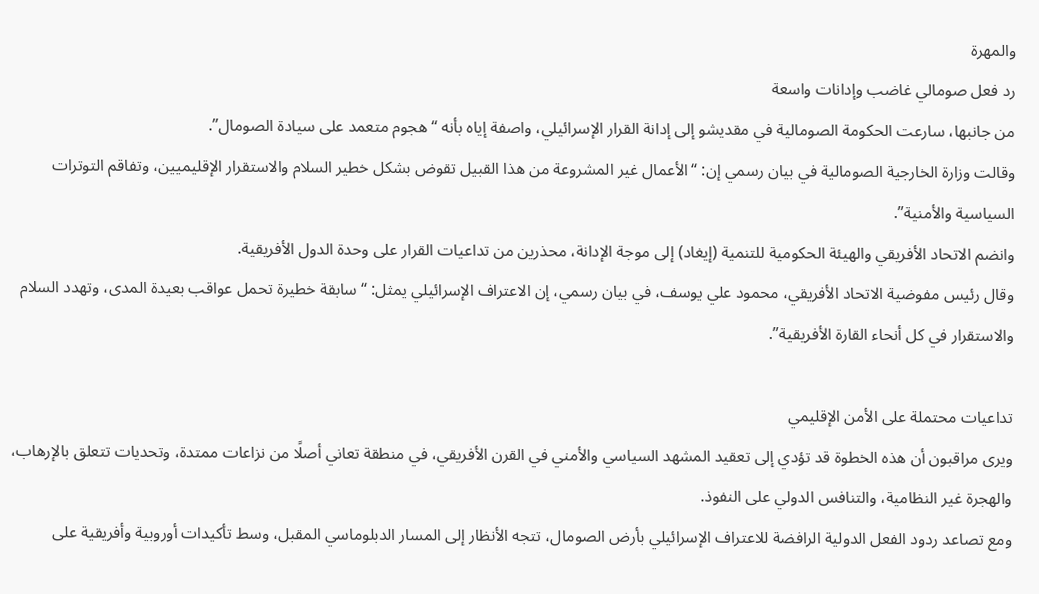والمهرة
رد فعل صومالي غاضب وإدانات واسعة
من جانبها، سارعت الحكومة الصومالية في مقديشو إلى إدانة القرار الإسرائيلي، واصفة إياه بأنه “هجوم متعمد على سيادة الصومال”.
وقالت وزارة الخارجية الصومالية في بيان رسمي إن: “الأعمال غير المشروعة من هذا القبيل تقوض بشكل خطير السلام والاستقرار الإقليميين، وتفاقم التوترات السياسية والأمنية”.
وانضم الاتحاد الأفريقي والهيئة الحكومية للتنمية (إيغاد) إلى موجة الإدانة، محذرين من تداعيات القرار على وحدة الدول الأفريقية.
وقال رئيس مفوضية الاتحاد الأفريقي، محمود علي يوسف، في بيان رسمي، إن الاعتراف الإسرائيلي يمثل: “سابقة خطيرة تحمل عواقب بعيدة المدى، وتهدد السلام والاستقرار في كل أنحاء القارة الأفريقية”.

تداعيات محتملة على الأمن الإقليمي
ويرى مراقبون أن هذه الخطوة قد تؤدي إلى تعقيد المشهد السياسي والأمني في القرن الأفريقي، في منطقة تعاني أصلًا من نزاعات ممتدة، وتحديات تتعلق بالإرهاب، والهجرة غير النظامية، والتنافس الدولي على النفوذ.
ومع تصاعد ردود الفعل الدولية الرافضة للاعتراف الإسرائيلي بأرض الصومال، تتجه الأنظار إلى المسار الدبلوماسي المقبل، وسط تأكيدات أوروبية وأفريقية على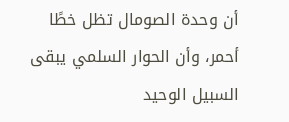أن وحدة الصومال تظل خطًا أحمر، وأن الحوار السلمي يبقى السبيل الوحيد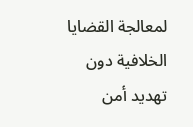لمعالجة القضايا الخلافية دون تهديد أمن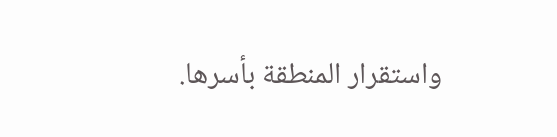واستقرار المنطقة بأسرها.